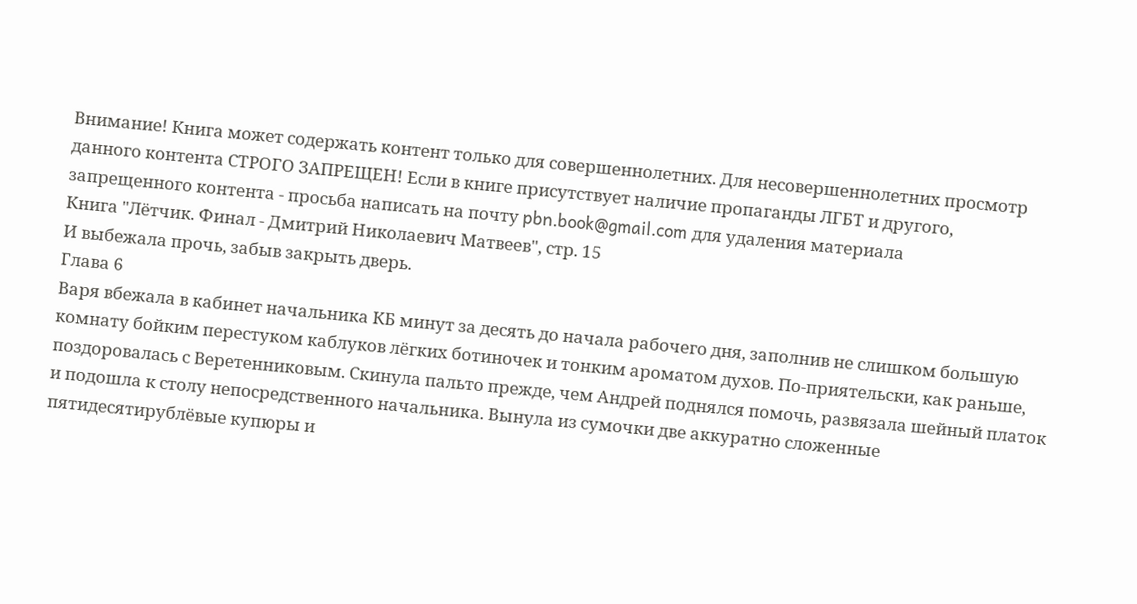Внимание! Книга может содержать контент только для совершеннолетних. Для несовершеннолетних просмотр данного контента СТРОГО ЗАПРЕЩЕН! Если в книге присутствует наличие пропаганды ЛГБТ и другого, запрещенного контента - просьба написать на почту pbn.book@gmail.com для удаления материала
Книга "Лётчик. Финал - Дмитрий Николаевич Матвеев", стр. 15
И выбежала прочь, забыв закрыть дверь.
Глава 6
Варя вбежала в кабинет начальника КБ минут за десять до начала рабочего дня, заполнив не слишком большую комнату бойким перестуком каблуков лёгких ботиночек и тонким ароматом духов. По-приятельски, как раньше, поздоровалась с Веретенниковым. Скинула пальто прежде, чем Андрей поднялся помочь, развязала шейный платок и подошла к столу непосредственного начальника. Вынула из сумочки две аккуратно сложенные пятидесятирублёвые купюры и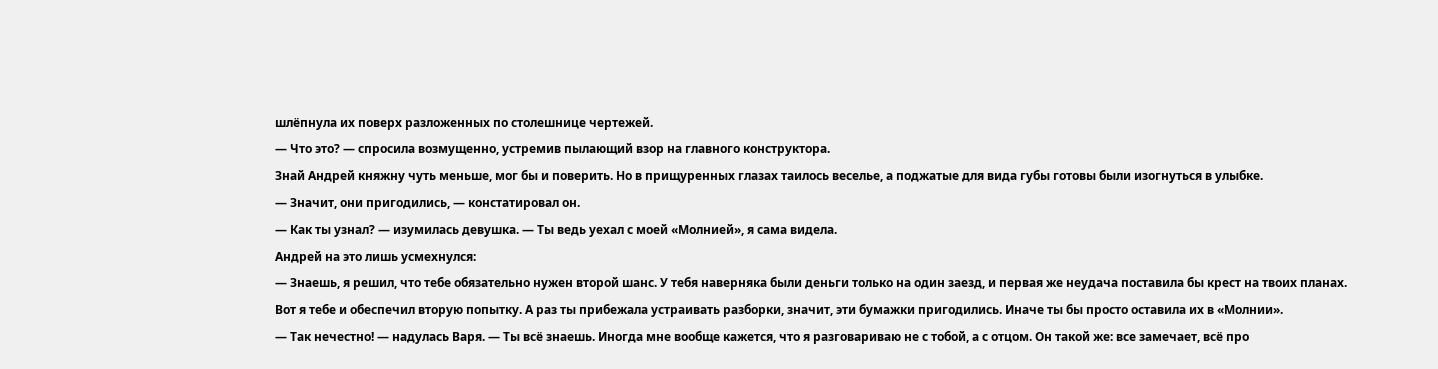шлёпнула их поверх разложенных по столешнице чертежей.
— Что это? — спросила возмущенно, устремив пылающий взор на главного конструктора.
Знай Андрей княжну чуть меньше, мог бы и поверить. Но в прищуренных глазах таилось веселье, а поджатые для вида губы готовы были изогнуться в улыбке.
— Значит, они пригодились, — констатировал он.
— Как ты узнал? — изумилась девушка. — Ты ведь уехал с моей «Молнией», я сама видела.
Андрей на это лишь усмехнулся:
— Знаешь, я решил, что тебе обязательно нужен второй шанс. У тебя наверняка были деньги только на один заезд, и первая же неудача поставила бы крест на твоих планах. Вот я тебе и обеспечил вторую попытку. А раз ты прибежала устраивать разборки, значит, эти бумажки пригодились. Иначе ты бы просто оставила их в «Молнии».
— Так нечестно! — надулась Варя. — Ты всё знаешь. Иногда мне вообще кажется, что я разговариваю не с тобой, а с отцом. Он такой же: все замечает, всё про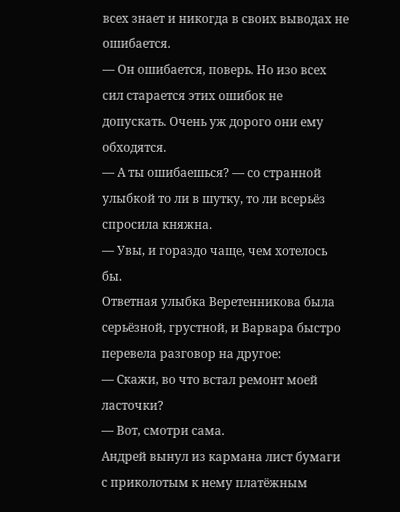всех знает и никогда в своих выводах не ошибается.
— Он ошибается, поверь. Но изо всех сил старается этих ошибок не допускать. Очень уж дорого они ему обходятся.
— А ты ошибаешься? — со странной улыбкой то ли в шутку, то ли всерьёз спросила княжна.
— Увы, и гораздо чаще, чем хотелось бы.
Ответная улыбка Веретенникова была серьёзной, грустной, и Варвара быстро перевела разговор на другое:
— Скажи, во что встал ремонт моей ласточки?
— Вот, смотри сама.
Андрей вынул из кармана лист бумаги с приколотым к нему платёжным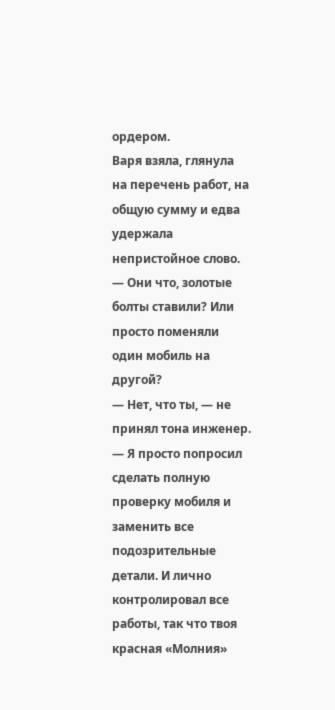ордером.
Варя взяла, глянула на перечень работ, на общую сумму и едва удержала непристойное слово.
— Они что, золотые болты ставили? Или просто поменяли один мобиль на другой?
— Нет, что ты, — не принял тона инженер. — Я просто попросил сделать полную проверку мобиля и заменить все подозрительные детали. И лично контролировал все работы, так что твоя красная «Молния»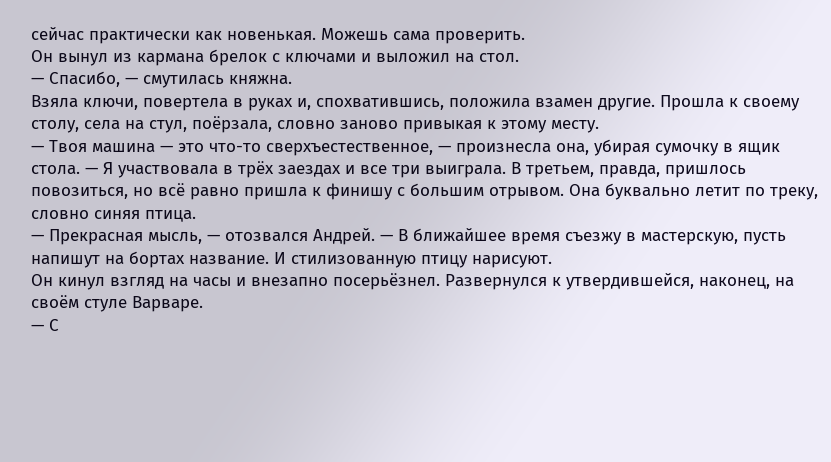сейчас практически как новенькая. Можешь сама проверить.
Он вынул из кармана брелок с ключами и выложил на стол.
— Спасибо, — смутилась княжна.
Взяла ключи, повертела в руках и, спохватившись, положила взамен другие. Прошла к своему столу, села на стул, поёрзала, словно заново привыкая к этому месту.
— Твоя машина — это что-то сверхъестественное, — произнесла она, убирая сумочку в ящик стола. — Я участвовала в трёх заездах и все три выиграла. В третьем, правда, пришлось повозиться, но всё равно пришла к финишу с большим отрывом. Она буквально летит по треку, словно синяя птица.
— Прекрасная мысль, — отозвался Андрей. — В ближайшее время съезжу в мастерскую, пусть напишут на бортах название. И стилизованную птицу нарисуют.
Он кинул взгляд на часы и внезапно посерьёзнел. Развернулся к утвердившейся, наконец, на своём стуле Варваре.
— С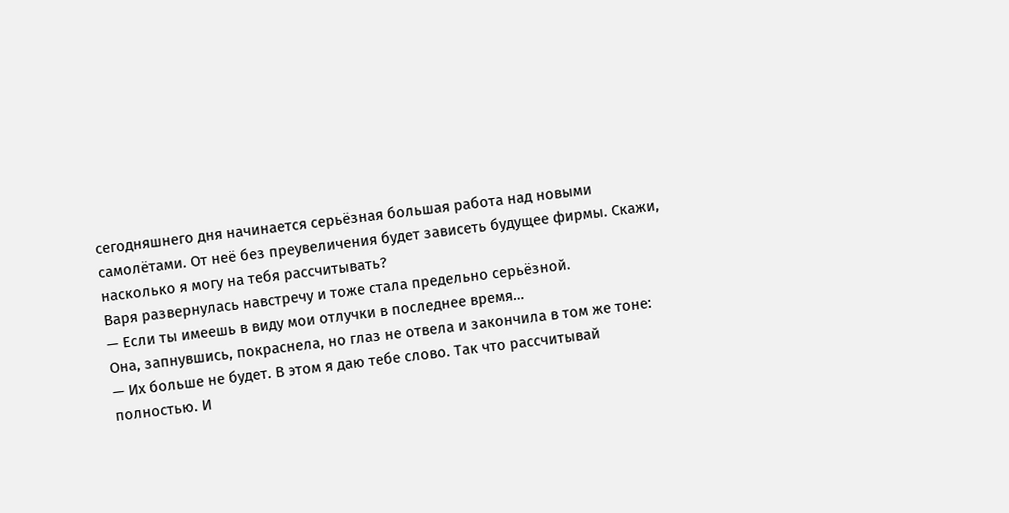сегодняшнего дня начинается серьёзная большая работа над новыми самолётами. От неё без преувеличения будет зависеть будущее фирмы. Скажи, насколько я могу на тебя рассчитывать?
Варя развернулась навстречу и тоже стала предельно серьёзной.
— Если ты имеешь в виду мои отлучки в последнее время…
Она, запнувшись, покраснела, но глаз не отвела и закончила в том же тоне:
— Их больше не будет. В этом я даю тебе слово. Так что рассчитывай полностью. И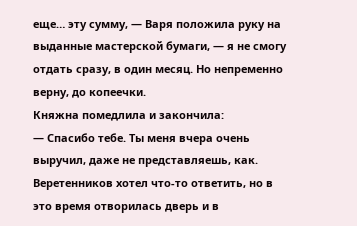еще… эту сумму, — Варя положила руку на выданные мастерской бумаги, — я не смогу отдать сразу, в один месяц. Но непременно верну, до копеечки.
Княжна помедлила и закончила:
— Спасибо тебе. Ты меня вчера очень выручил, даже не представляешь, как.
Веретенников хотел что-то ответить, но в это время отворилась дверь и в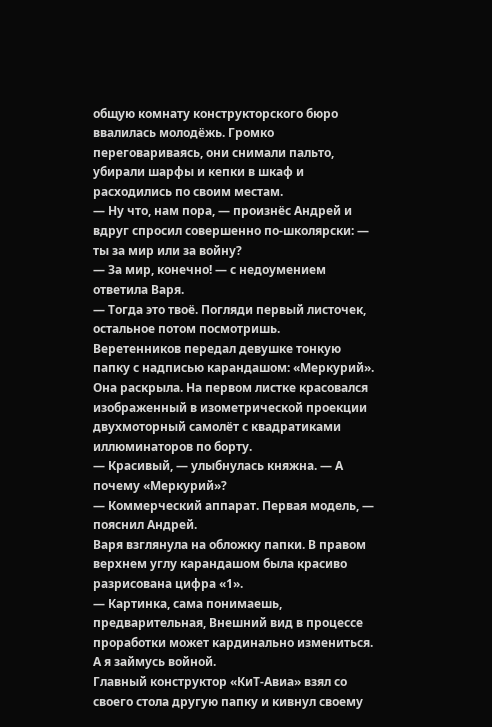общую комнату конструкторского бюро ввалилась молодёжь. Громко переговариваясь, они снимали пальто, убирали шарфы и кепки в шкаф и расходились по своим местам.
— Ну что, нам пора, — произнёс Андрей и вдруг спросил совершенно по-школярски: — ты за мир или за войну?
— За мир, конечно! — с недоумением ответила Варя.
— Тогда это твоё. Погляди первый листочек, остальное потом посмотришь.
Веретенников передал девушке тонкую папку с надписью карандашом: «Меркурий». Она раскрыла. На первом листке красовался изображенный в изометрической проекции двухмоторный самолёт с квадратиками иллюминаторов по борту.
— Красивый, — улыбнулась княжна. — А почему «Меркурий»?
— Коммерческий аппарат. Первая модель, — пояснил Андрей.
Варя взглянула на обложку папки. В правом верхнем углу карандашом была красиво разрисована цифра «1».
— Картинка, сама понимаешь, предварительная, Внешний вид в процессе проработки может кардинально измениться. А я займусь войной.
Главный конструктор «КиТ-Авиа» взял со своего стола другую папку и кивнул своему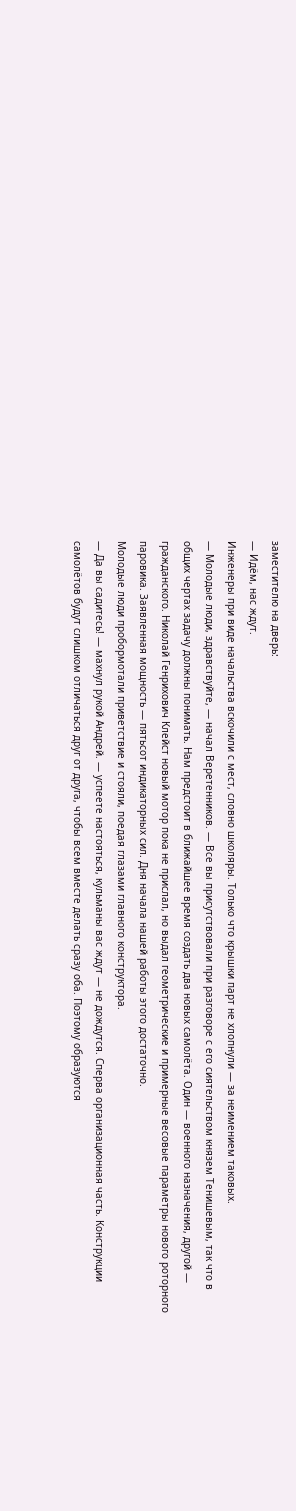заместителю на дверь:
— Идём, нас ждут.
Инженеры при виде начальства вскочили с мест, словно школяры. Только что крышки парт не хлопнули — за неимением таковых.
— Молодые люди, здравствуйте, — начал Веретенников. — Все вы присутствовали при разговоре с его сиятельством князем Тенишевым, так что в общих чертах задачу должны понимать. Нам предстоит в ближайшее время создать два новых самолёта. Один — военного назначения, другой — гражданского. Николай Генрихович Клейст новый мотор пока не прислал, но выдал геометрические и примерные весовые параметры нового роторного паровика. Заявленная мощность — пятьсот индикаторных сил. Дня начала нашей работы этого достаточно.
Молодые люди пробормотали приветствие и стояли, поедая глазами главного конструктора.
— Да вы садитесь! — махнул рукой Андрей. — успеете настояться, кульманы вас ждут — не дождутся. Сперва организационная часть. Конструкции самолётов будут слишком отличаться друг от друга, чтобы всем вместе делать сразу оба. Поэтому образуются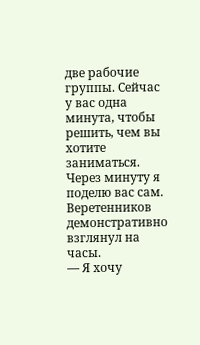две рабочие группы. Сейчас у вас одна минута, чтобы решить, чем вы хотите заниматься. Через минуту я поделю вас сам.
Веретенников демонстративно взглянул на часы.
— Я хочу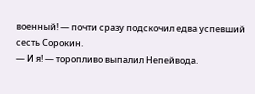военный! — почти сразу подскочил едва успевший сесть Сорокин.
— И я! — торопливо выпалил Непейвода.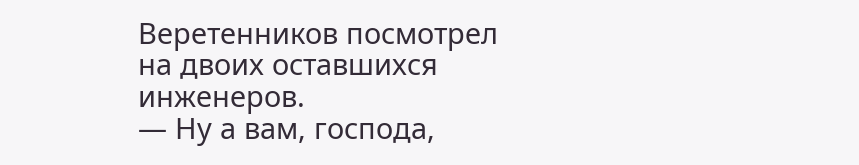Веретенников посмотрел на двоих оставшихся инженеров.
— Ну а вам, господа,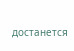достанется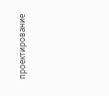проектирование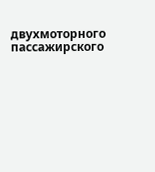двухмоторного пассажирского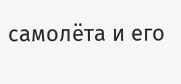самолёта и его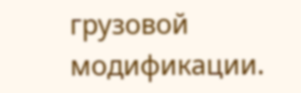грузовой модификации.